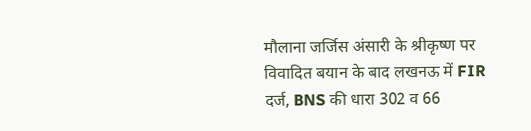मौलाना जर्जिस अंसारी के श्रीकृष्ण पर विवादित बयान के बाद लखनऊ में FIR दर्ज, BNS की धारा 302 व 66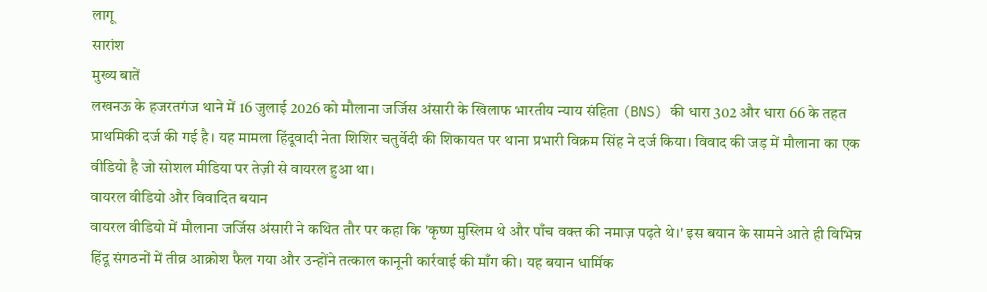लागू
सारांश
मुख्य बातें
लखनऊ के हजरतगंज थाने में 16 जुलाई 2026 को मौलाना जर्जिस अंसारी के खिलाफ भारतीय न्याय संहिता (BNS) की धारा 302 और धारा 66 के तहत प्राथमिकी दर्ज की गई है। यह मामला हिंदूवादी नेता शिशिर चतुर्वेदी की शिकायत पर थाना प्रभारी विक्रम सिंह ने दर्ज किया। विवाद की जड़ में मौलाना का एक वीडियो है जो सोशल मीडिया पर तेज़ी से वायरल हुआ था।
वायरल वीडियो और विवादित बयान
वायरल वीडियो में मौलाना जर्जिस अंसारी ने कथित तौर पर कहा कि 'कृष्ण मुस्लिम थे और पाँच वक्त की नमाज़ पढ़ते थे।' इस बयान के सामने आते ही विभिन्न हिंदू संगठनों में तीव्र आक्रोश फैल गया और उन्होंने तत्काल कानूनी कार्रवाई की माँग की। यह बयान धार्मिक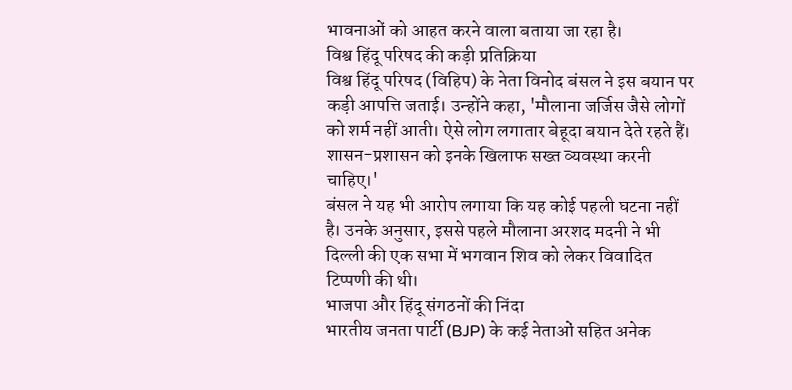भावनाओं को आहत करने वाला बताया जा रहा है।
विश्व हिंदू परिषद की कड़ी प्रतिक्रिया
विश्व हिंदू परिषद (विहिप) के नेता विनोद बंसल ने इस बयान पर कड़ी आपत्ति जताई। उन्होंने कहा, 'मौलाना जर्जिस जैसे लोगों को शर्म नहीं आती। ऐसे लोग लगातार बेहूदा बयान देते रहते हैं। शासन-प्रशासन को इनके खिलाफ सख्त व्यवस्था करनी चाहिए।'
बंसल ने यह भी आरोप लगाया कि यह कोई पहली घटना नहीं है। उनके अनुसार, इससे पहले मौलाना अरशद मदनी ने भी दिल्ली की एक सभा में भगवान शिव को लेकर विवादित टिप्पणी की थी।
भाजपा और हिंदू संगठनों की निंदा
भारतीय जनता पार्टी (BJP) के कई नेताओं सहित अनेक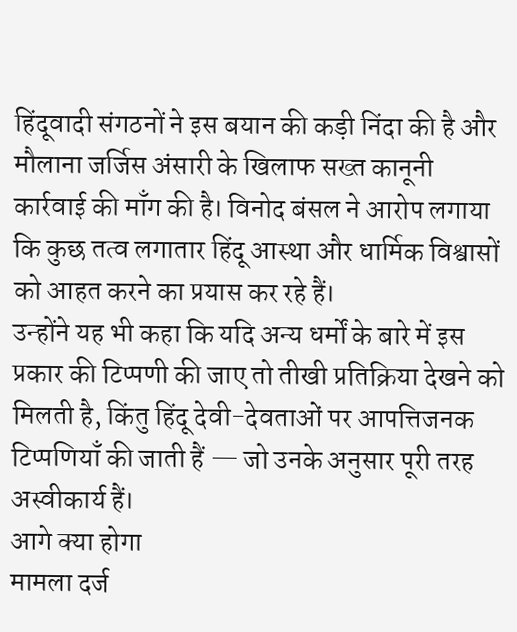हिंदूवादी संगठनों ने इस बयान की कड़ी निंदा की है और मौलाना जर्जिस अंसारी के खिलाफ सख्त कानूनी कार्रवाई की माँग की है। विनोद बंसल ने आरोप लगाया कि कुछ तत्व लगातार हिंदू आस्था और धार्मिक विश्वासों को आहत करने का प्रयास कर रहे हैं।
उन्होंने यह भी कहा कि यदि अन्य धर्मों के बारे में इस प्रकार की टिप्पणी की जाए तो तीखी प्रतिक्रिया देखने को मिलती है, किंतु हिंदू देवी-देवताओं पर आपत्तिजनक टिप्पणियाँ की जाती हैं — जो उनके अनुसार पूरी तरह अस्वीकार्य हैं।
आगे क्या होगा
मामला दर्ज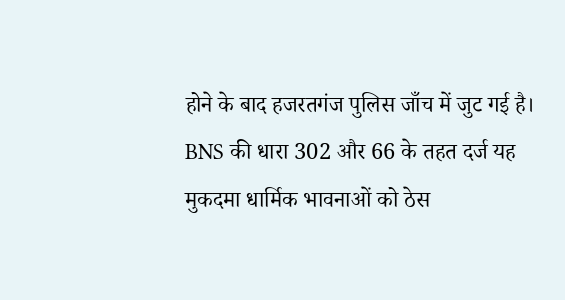होने के बाद हजरतगंज पुलिस जाँच में जुट गई है। BNS की धारा 302 और 66 के तहत दर्ज यह मुकदमा धार्मिक भावनाओं को ठेस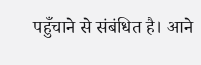पहुँचाने से संबंधित है। आने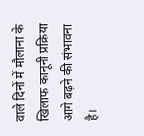वाले दिनों में मौलाना के खिलाफ कानूनी प्रक्रिया आगे बढ़ने की संभावना है।